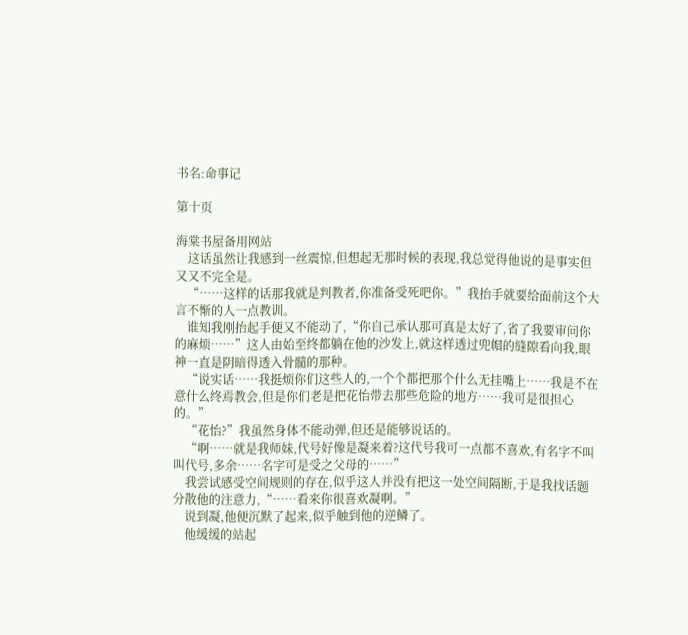书名:命事记

第十页

海棠书屋备用网站
    这话虽然让我感到一丝震惊,但想起无那时候的表现,我总觉得他说的是事实但又又不完全是。
    “……这样的话那我就是判教者,你准备受死吧你。”我抬手就要给面前这个大言不惭的人一点教训。
    谁知我刚抬起手便又不能动了,“你自己承认那可真是太好了,省了我要审问你的麻烦……”这人由始至终都躺在他的沙发上,就这样透过兜帽的缝隙看向我,眼神一直是阴暗得透入骨髓的那种。
    “说实话……我挺烦你们这些人的,一个个都把那个什么无挂嘴上……我是不在意什么终焉教会,但是你们老是把花怡带去那些危险的地方……我可是很担心的。”
    “花怡?”我虽然身体不能动弹,但还是能够说话的。
    “啊……就是我师妹,代号好像是凝来着?这代号我可一点都不喜欢,有名字不叫叫代号,多余……名字可是受之父母的……”
    我尝试感受空间规则的存在,似乎这人并没有把这一处空间隔断,于是我找话题分散他的注意力,“……看来你很喜欢凝啊。”
    说到凝,他便沉默了起来,似乎触到他的逆鳞了。
    他缓缓的站起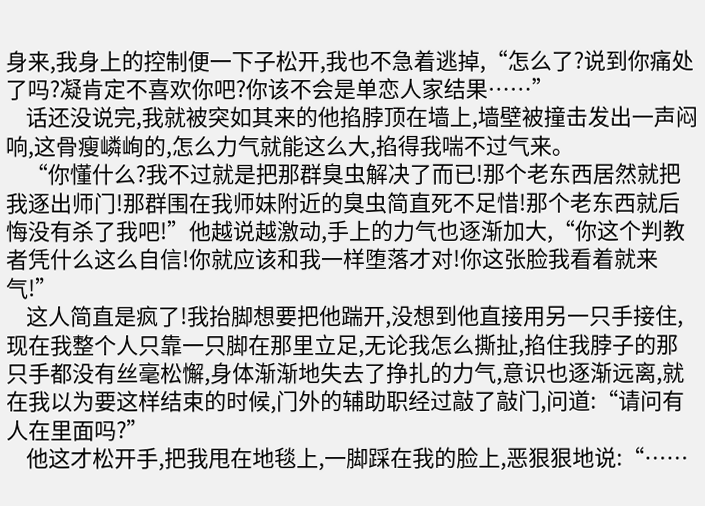身来,我身上的控制便一下子松开,我也不急着逃掉,“怎么了?说到你痛处了吗?凝肯定不喜欢你吧?你该不会是单恋人家结果……”
    话还没说完,我就被突如其来的他掐脖顶在墙上,墙壁被撞击发出一声闷响,这骨瘦嶙峋的,怎么力气就能这么大,掐得我喘不过气来。
    “你懂什么?我不过就是把那群臭虫解决了而已!那个老东西居然就把我逐出师门!那群围在我师妹附近的臭虫简直死不足惜!那个老东西就后悔没有杀了我吧!”他越说越激动,手上的力气也逐渐加大,“你这个判教者凭什么这么自信!你就应该和我一样堕落才对!你这张脸我看着就来气!”
    这人简直是疯了!我抬脚想要把他踹开,没想到他直接用另一只手接住,现在我整个人只靠一只脚在那里立足,无论我怎么撕扯,掐住我脖子的那只手都没有丝毫松懈,身体渐渐地失去了挣扎的力气,意识也逐渐远离,就在我以为要这样结束的时候,门外的辅助职经过敲了敲门,问道:“请问有人在里面吗?”
    他这才松开手,把我甩在地毯上,一脚踩在我的脸上,恶狠狠地说:“……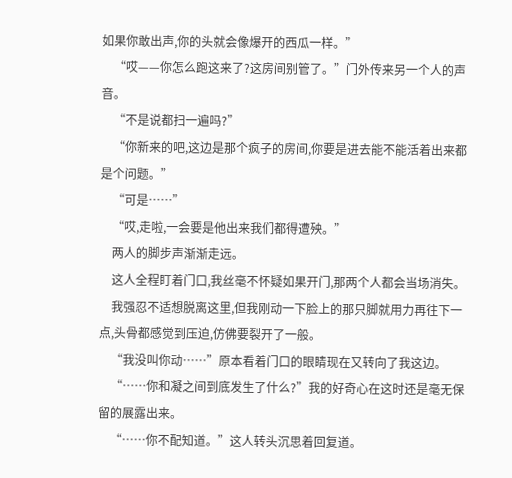如果你敢出声,你的头就会像爆开的西瓜一样。”
    “哎——你怎么跑这来了?这房间别管了。”门外传来另一个人的声音。
    “不是说都扫一遍吗?”
    “你新来的吧,这边是那个疯子的房间,你要是进去能不能活着出来都是个问题。”
    “可是……”
    “哎,走啦,一会要是他出来我们都得遭殃。”
    两人的脚步声渐渐走远。
    这人全程盯着门口,我丝毫不怀疑如果开门,那两个人都会当场消失。
    我强忍不适想脱离这里,但我刚动一下脸上的那只脚就用力再往下一点,头骨都感觉到压迫,仿佛要裂开了一般。
    “我没叫你动……”原本看着门口的眼睛现在又转向了我这边。
    “……你和凝之间到底发生了什么?”我的好奇心在这时还是毫无保留的展露出来。
    “……你不配知道。”这人转头沉思着回复道。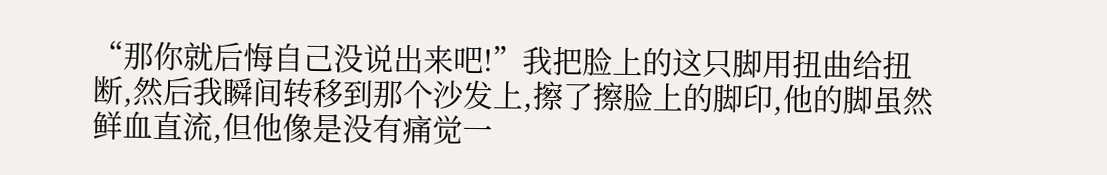“那你就后悔自己没说出来吧!”我把脸上的这只脚用扭曲给扭断,然后我瞬间转移到那个沙发上,擦了擦脸上的脚印,他的脚虽然鲜血直流,但他像是没有痛觉一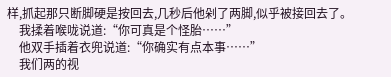样,抓起那只断脚硬是按回去,几秒后他剁了两脚,似乎被接回去了。
    我揉着喉咙说道:“你可真是个怪胎……”
    他双手插着衣兜说道:“你确实有点本事……”
    我们两的视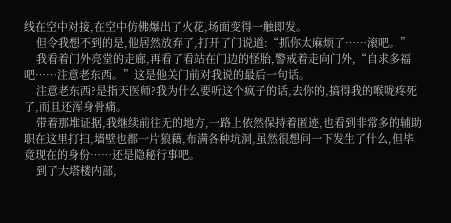线在空中对接,在空中仿佛爆出了火花,场面变得一触即发。
    但令我想不到的是,他居然放弃了,打开了门说道:“抓你太麻烦了……滚吧。”
    我看着门外亮堂的走廊,再看了看站在门边的怪胎,警戒着走向门外,“自求多福吧……注意老东西。”这是他关门前对我说的最后一句话。
    注意老东西?是指天医师?我为什么要听这个疯子的话,去你的,搞得我的喉咙疼死了,而且还浑身骨痛。
    带着那堆证据,我继续前往无的地方,一路上依然保持着匿迹,也看到非常多的辅助职在这里打扫,墙壁也都一片狼藉,布满各种坑洞,虽然很想问一下发生了什么,但毕竟现在的身份……还是隐秘行事吧。
    到了大塔楼内部,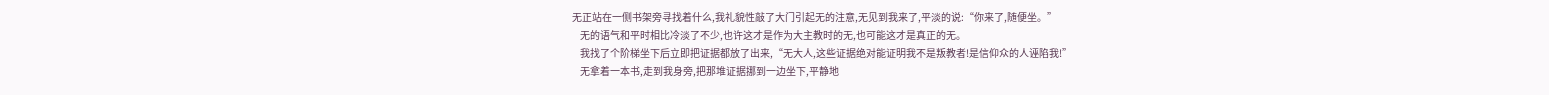无正站在一侧书架旁寻找着什么,我礼貌性敲了大门引起无的注意,无见到我来了,平淡的说:“你来了,随便坐。”
    无的语气和平时相比冷淡了不少,也许这才是作为大主教时的无,也可能这才是真正的无。
    我找了个阶梯坐下后立即把证据都放了出来,“无大人,这些证据绝对能证明我不是叛教者!是信仰众的人诬陷我!”
    无拿着一本书,走到我身旁,把那堆证据挪到一边坐下,平静地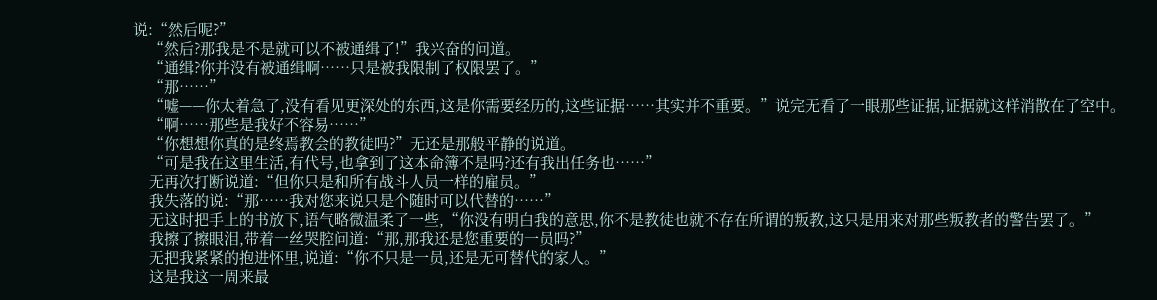说:“然后呢?”
    “然后?那我是不是就可以不被通缉了!”我兴奋的问道。
    “通缉?你并没有被通缉啊……只是被我限制了权限罢了。”
    “那……”
    “嘘——你太着急了,没有看见更深处的东西,这是你需要经历的,这些证据……其实并不重要。”说完无看了一眼那些证据,证据就这样消散在了空中。
    “啊……那些是我好不容易……”
    “你想想你真的是终焉教会的教徒吗?”无还是那般平静的说道。
    “可是我在这里生活,有代号,也拿到了这本命簿不是吗?还有我出任务也……”
    无再次打断说道:“但你只是和所有战斗人员一样的雇员。”
    我失落的说:“那……我对您来说只是个随时可以代替的……”
    无这时把手上的书放下,语气略微温柔了一些,“你没有明白我的意思,你不是教徒也就不存在所谓的叛教,这只是用来对那些叛教者的警告罢了。”
    我擦了擦眼泪,带着一丝哭腔问道:“那,那我还是您重要的一员吗?”
    无把我紧紧的抱进怀里,说道:“你不只是一员,还是无可替代的家人。”
    这是我这一周来最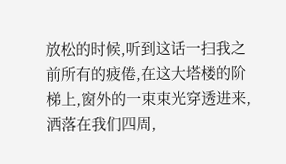放松的时候,听到这话一扫我之前所有的疲倦,在这大塔楼的阶梯上,窗外的一束束光穿透进来,洒落在我们四周,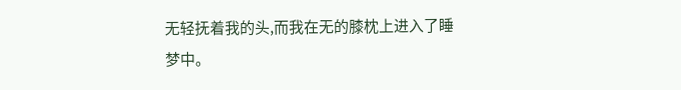无轻抚着我的头,而我在无的膝枕上进入了睡梦中。